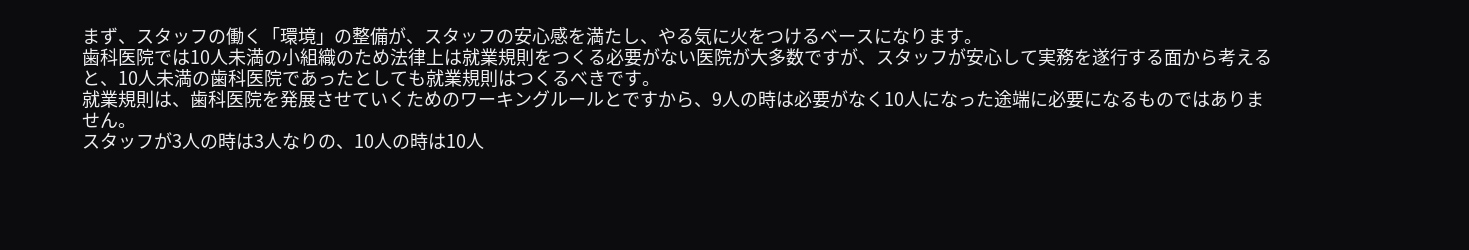まず、スタッフの働く「環境」の整備が、スタッフの安心感を満たし、やる気に火をつけるベースになります。
歯科医院では10人未満の小組織のため法律上は就業規則をつくる必要がない医院が大多数ですが、スタッフが安心して実務を遂行する面から考えると、10人未満の歯科医院であったとしても就業規則はつくるべきです。
就業規則は、歯科医院を発展させていくためのワーキングルールとですから、9人の時は必要がなく10人になった途端に必要になるものではありません。
スタッフが3人の時は3人なりの、10人の時は10人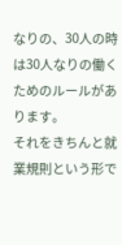なりの、30人の時は30人なりの働くためのルールがあります。
それをきちんと就業規則という形で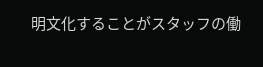明文化することがスタッフの働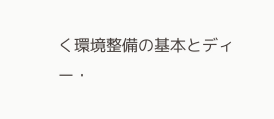く環境整備の基本とディー・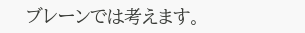ブレーンでは考えます。